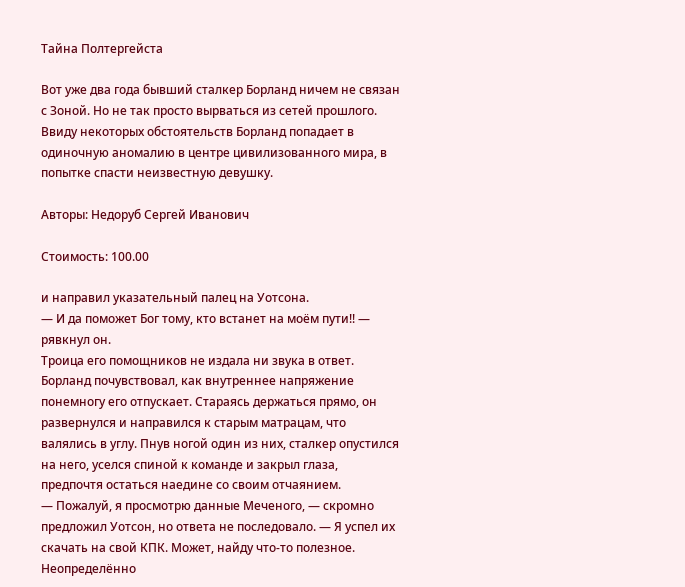Тайна Полтергейста

Вот уже два года бывший сталкер Борланд ничем не связан с Зоной. Но не так просто вырваться из сетей прошлого. Ввиду некоторых обстоятельств Борланд попадает в одиночную аномалию в центре цивилизованного мира, в попытке спасти неизвестную девушку.

Авторы: Недоруб Сергей Иванович

Стоимость: 100.00

и направил указательный палец на Уотсона.
— И да поможет Бог тому, кто встанет на моём пути!! — рявкнул он.
Троица его помощников не издала ни звука в ответ. Борланд почувствовал, как внутреннее напряжение понемногу его отпускает. Стараясь держаться прямо, он развернулся и направился к старым матрацам, что валялись в углу. Пнув ногой один из них, сталкер опустился на него, уселся спиной к команде и закрыл глаза, предпочтя остаться наедине со своим отчаянием.
— Пожалуй, я просмотрю данные Меченого, — скромно предложил Уотсон, но ответа не последовало. — Я успел их скачать на свой КПК. Может, найду что-то полезное.
Неопределённо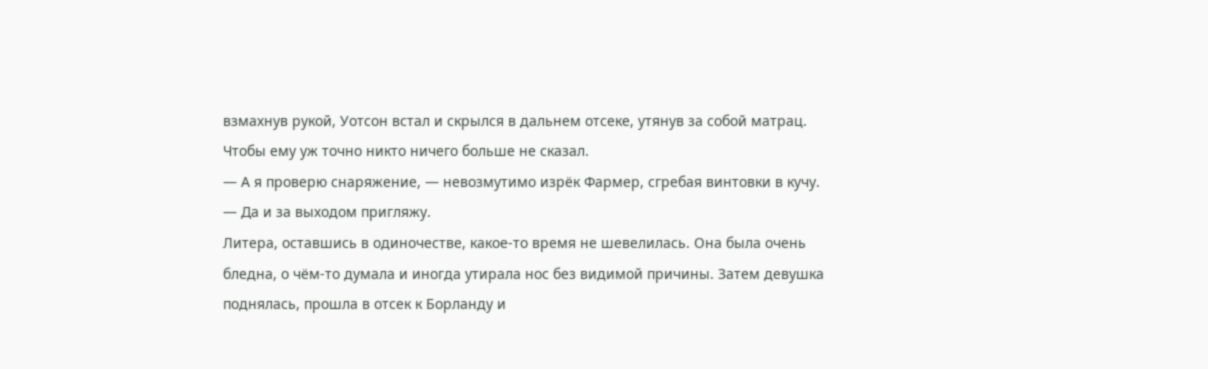взмахнув рукой, Уотсон встал и скрылся в дальнем отсеке, утянув за собой матрац. Чтобы ему уж точно никто ничего больше не сказал.
— А я проверю снаряжение, — невозмутимо изрёк Фармер, сгребая винтовки в кучу. — Да и за выходом пригляжу.
Литера, оставшись в одиночестве, какое-то время не шевелилась. Она была очень бледна, о чём-то думала и иногда утирала нос без видимой причины. Затем девушка поднялась, прошла в отсек к Борланду и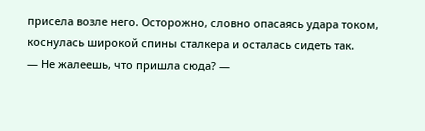присела возле него. Осторожно, словно опасаясь удара током, коснулась широкой спины сталкера и осталась сидеть так.
— Не жалеешь, что пришла сюда? —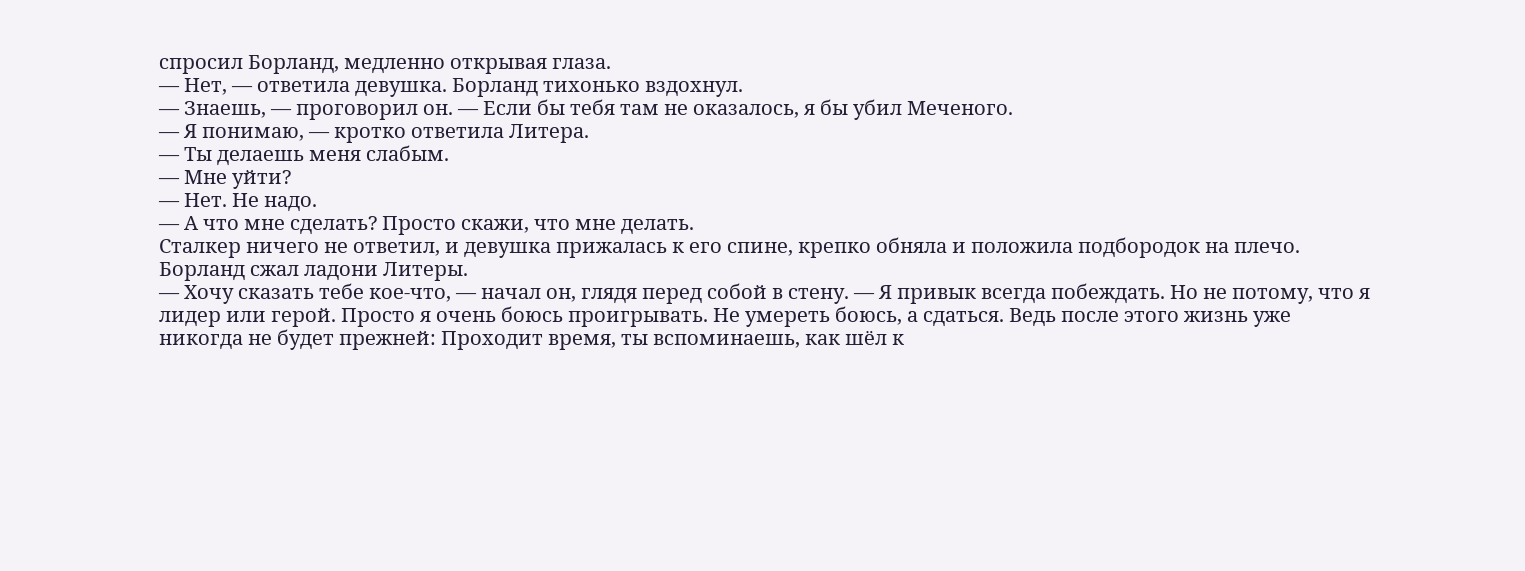спросил Борланд, медленно открывая глаза.
— Нет, — ответила девушка. Борланд тихонько вздохнул.
— Знаешь, — проговорил он. — Если бы тебя там не оказалось, я бы убил Меченого.
— Я понимаю, — кротко ответила Литера.
— Ты делаешь меня слабым.
— Мне уйти?
— Нет. Не надо.
— А что мне сделать? Просто скажи, что мне делать.
Сталкер ничего не ответил, и девушка прижалась к его спине, крепко обняла и положила подбородок на плечо. Борланд сжал ладони Литеры.
— Хочу сказать тебе кое-что, — начал он, глядя перед собой в стену. — Я привык всегда побеждать. Но не потому, что я лидер или герой. Просто я очень боюсь проигрывать. Не умереть боюсь, а сдаться. Ведь после этого жизнь уже никогда не будет прежней: Проходит время, ты вспоминаешь, как шёл к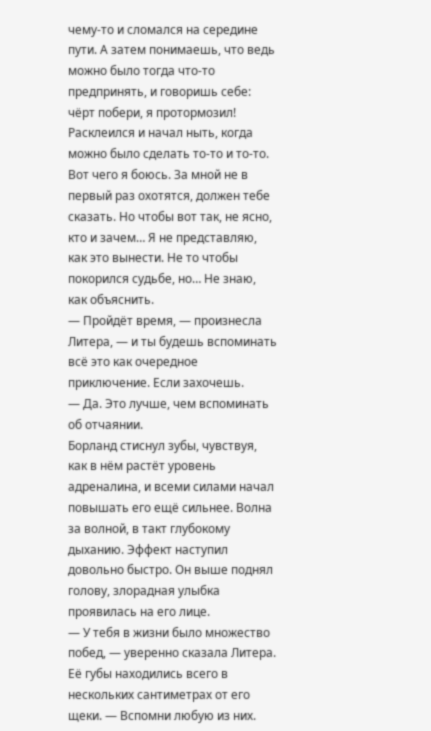чему-то и сломался на середине пути. А затем понимаешь, что ведь можно было тогда что-то предпринять, и говоришь себе: чёрт побери, я протормозил! Расклеился и начал ныть, когда можно было сделать то-то и то-то. Вот чего я боюсь. За мной не в первый раз охотятся, должен тебе сказать. Но чтобы вот так, не ясно, кто и зачем… Я не представляю, как это вынести. Не то чтобы покорился судьбе, но… Не знаю, как объяснить.
— Пройдёт время, — произнесла Литера, — и ты будешь вспоминать всё это как очередное приключение. Если захочешь.
— Да. Это лучше, чем вспоминать об отчаянии.
Борланд стиснул зубы, чувствуя, как в нём растёт уровень адреналина, и всеми силами начал повышать его ещё сильнее. Волна за волной, в такт глубокому дыханию. Эффект наступил довольно быстро. Он выше поднял голову, злорадная улыбка проявилась на его лице.
— У тебя в жизни было множество побед, — уверенно сказала Литера. Её губы находились всего в нескольких сантиметрах от его щеки. — Вспомни любую из них.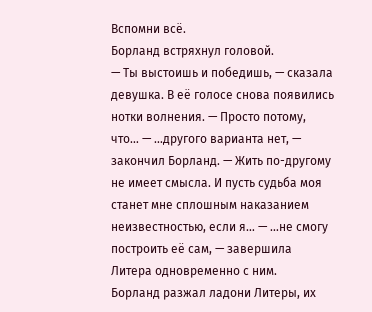Вспомни всё.
Борланд встряхнул головой.
— Ты выстоишь и победишь, — сказала девушка. В её голосе снова появились нотки волнения. — Просто потому, что… — …другого варианта нет, — закончил Борланд. — Жить по-другому не имеет смысла. И пусть судьба моя станет мне сплошным наказанием неизвестностью, если я… — …не смогу построить её сам, — завершила Литера одновременно с ним.
Борланд разжал ладони Литеры, их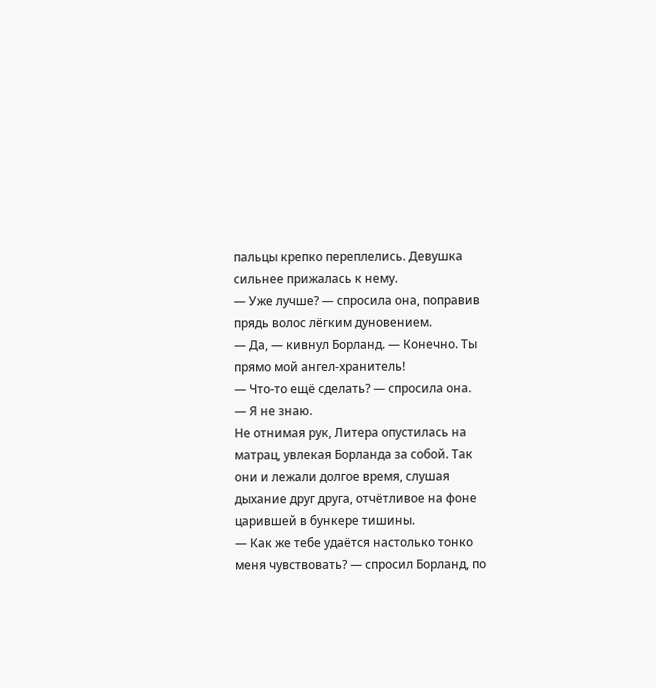пальцы крепко переплелись. Девушка сильнее прижалась к нему.
— Уже лучше? — спросила она, поправив прядь волос лёгким дуновением.
— Да, — кивнул Борланд. — Конечно. Ты прямо мой ангел-хранитель!
— Что-то ещё сделать? — спросила она.
— Я не знаю.
Не отнимая рук, Литера опустилась на матрац, увлекая Борланда за собой. Так они и лежали долгое время, слушая дыхание друг друга, отчётливое на фоне царившей в бункере тишины.
— Как же тебе удаётся настолько тонко меня чувствовать? — спросил Борланд, по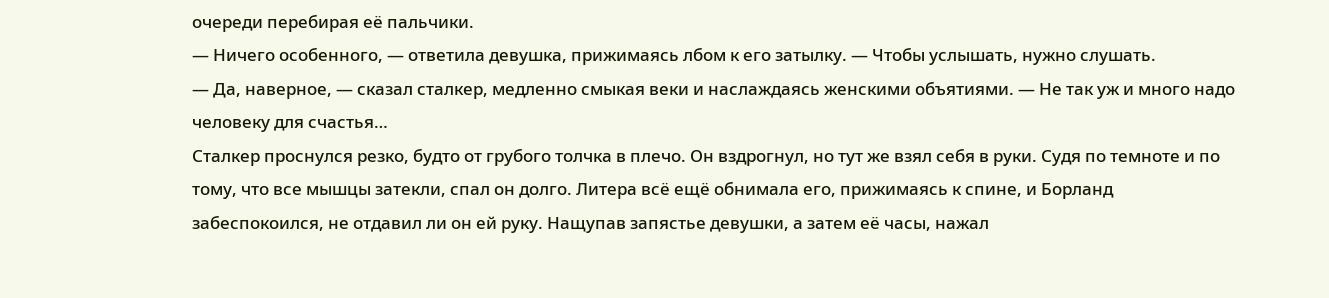очереди перебирая её пальчики.
— Ничего особенного, — ответила девушка, прижимаясь лбом к его затылку. — Чтобы услышать, нужно слушать.
— Да, наверное, — сказал сталкер, медленно смыкая веки и наслаждаясь женскими объятиями. — Не так уж и много надо человеку для счастья…
Сталкер проснулся резко, будто от грубого толчка в плечо. Он вздрогнул, но тут же взял себя в руки. Судя по темноте и по тому, что все мышцы затекли, спал он долго. Литера всё ещё обнимала его, прижимаясь к спине, и Борланд забеспокоился, не отдавил ли он ей руку. Нащупав запястье девушки, а затем её часы, нажал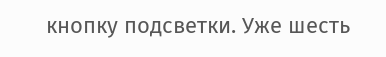кнопку подсветки. Уже шесть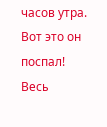часов утра. Вот это он поспал! Весь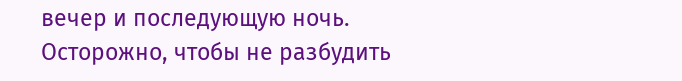вечер и последующую ночь.
Осторожно, чтобы не разбудить